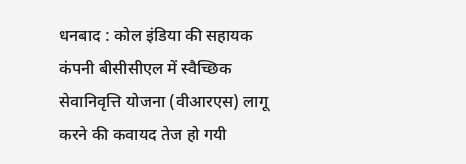धनबाद : कोल इंडिया की सहायक कंपनी बीसीसीएल में स्वैच्छिक सेवानिवृत्ति योजना (वीआरएस) लागू करने की कवायद तेज हो गयी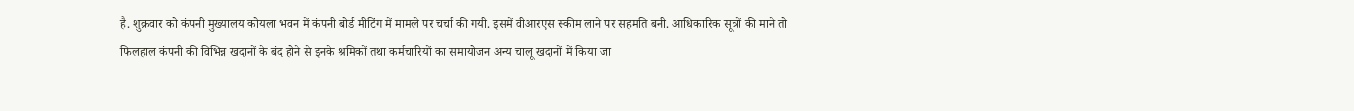है. शुक्रवार को कंपनी मुख्यालय कोयला भवन में कंपनी बोर्ड मीटिंग में मामले पर चर्चा की गयी. इसमें वीआरएस स्कीम लाने पर सहमति बनी. आधिकारिक सूत्रों की माने तो फिलहाल कंपनी की विभिन्न खदानों के बंद होने से इनके श्रमिकों तथा कर्मचारियों का समायोजन अन्य चालू खदानों में किया जा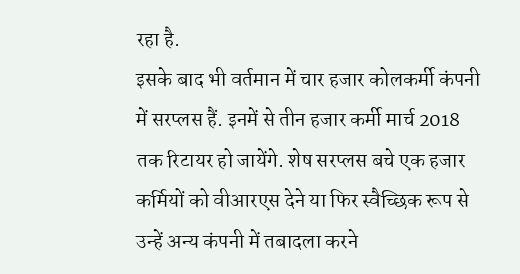रहा है.
इसके बाद भी वर्तमान में चार हजार कोलकर्मी कंपनी में सरप्लस हैं. इनमें से तीन हजार कर्मी मार्च 2018 तक रिटायर हो जायेंगे. शेष सरप्लस बचे एक हजार कर्मियों को वीआरएस देने या फिर स्वैच्छिक रूप से उन्हें अन्य कंपनी में तबादला करने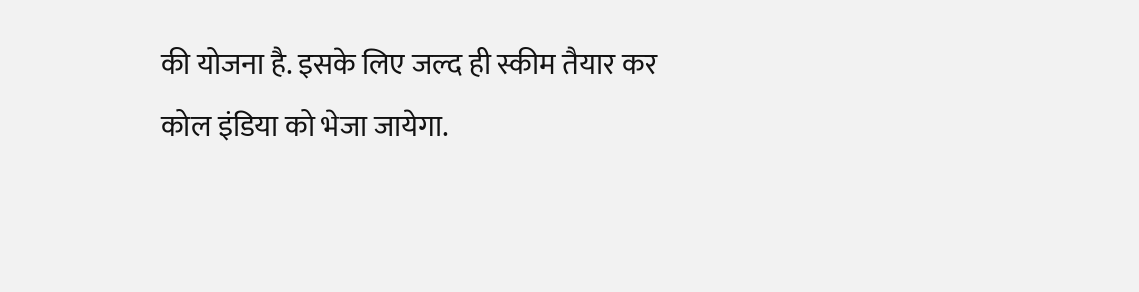की योजना है. इसके लिए जल्द ही स्कीम तैयार कर कोल इंडिया को भेजा जायेगा.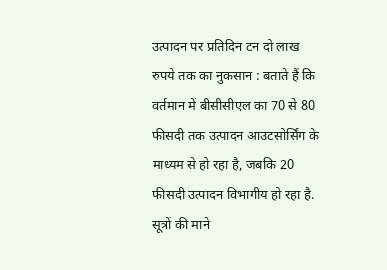उत्पादन पर प्रतिदिन टन दो लाख रुपये तक का नुकसान : बताते हैं कि वर्तमान में बीसीसीएल का 70 से 80 फीसदी तक उत्पादन आउटसोर्सिंग के माध्यम से हो रहा है, जबकि 20 फीसदी उत्पादन विभागीय हो रहा है. सूत्रों की माने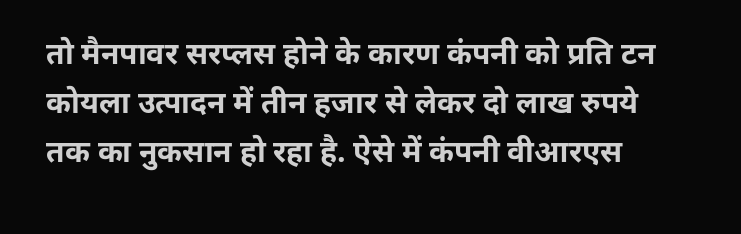तो मैनपावर सरप्लस होने के कारण कंपनी को प्रति टन कोयला उत्पादन में तीन हजार से लेकर दो लाख रुपये तक का नुकसान हो रहा है. ऐसे में कंपनी वीआरएस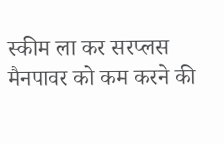स्कीम ला कर सरप्लस मैनपावर को कम करने की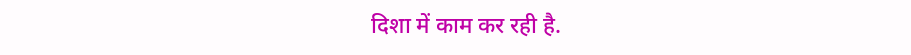दिशा में काम कर रही है.